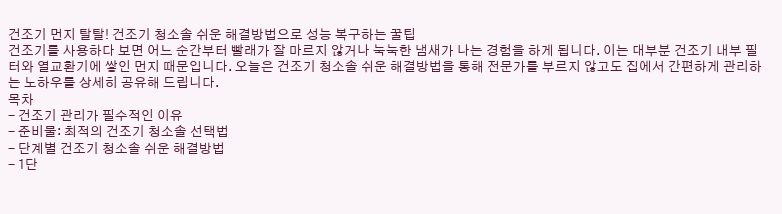건조기 먼지 탈탈! 건조기 청소솔 쉬운 해결방법으로 성능 복구하는 꿀팁
건조기를 사용하다 보면 어느 순간부터 빨래가 잘 마르지 않거나 눅눅한 냄새가 나는 경험을 하게 됩니다. 이는 대부분 건조기 내부 필터와 열교환기에 쌓인 먼지 때문입니다. 오늘은 건조기 청소솔 쉬운 해결방법을 통해 전문가를 부르지 않고도 집에서 간편하게 관리하는 노하우를 상세히 공유해 드립니다.
목차
- 건조기 관리가 필수적인 이유
- 준비물: 최적의 건조기 청소솔 선택법
- 단계별 건조기 청소솔 쉬운 해결방법
- 1단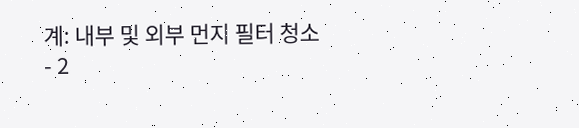계: 내부 및 외부 먼지 필터 청소
- 2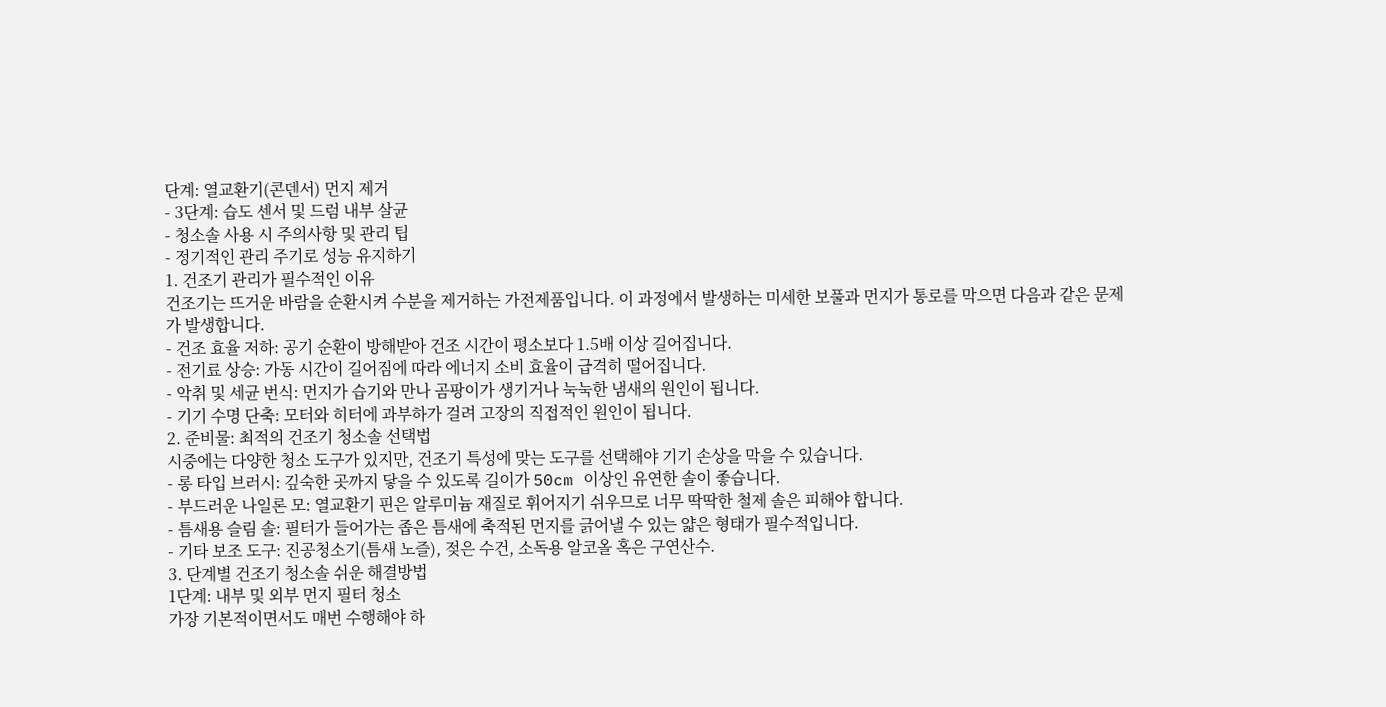단계: 열교환기(콘덴서) 먼지 제거
- 3단계: 습도 센서 및 드럼 내부 살균
- 청소솔 사용 시 주의사항 및 관리 팁
- 정기적인 관리 주기로 성능 유지하기
1. 건조기 관리가 필수적인 이유
건조기는 뜨거운 바람을 순환시켜 수분을 제거하는 가전제품입니다. 이 과정에서 발생하는 미세한 보풀과 먼지가 통로를 막으면 다음과 같은 문제가 발생합니다.
- 건조 효율 저하: 공기 순환이 방해받아 건조 시간이 평소보다 1.5배 이상 길어집니다.
- 전기료 상승: 가동 시간이 길어짐에 따라 에너지 소비 효율이 급격히 떨어집니다.
- 악취 및 세균 번식: 먼지가 습기와 만나 곰팡이가 생기거나 눅눅한 냄새의 원인이 됩니다.
- 기기 수명 단축: 모터와 히터에 과부하가 걸려 고장의 직접적인 원인이 됩니다.
2. 준비물: 최적의 건조기 청소솔 선택법
시중에는 다양한 청소 도구가 있지만, 건조기 특성에 맞는 도구를 선택해야 기기 손상을 막을 수 있습니다.
- 롱 타입 브러시: 깊숙한 곳까지 닿을 수 있도록 길이가 50cm 이상인 유연한 솔이 좋습니다.
- 부드러운 나일론 모: 열교환기 핀은 알루미늄 재질로 휘어지기 쉬우므로 너무 딱딱한 철제 솔은 피해야 합니다.
- 틈새용 슬림 솔: 필터가 들어가는 좁은 틈새에 축적된 먼지를 긁어낼 수 있는 얇은 형태가 필수적입니다.
- 기타 보조 도구: 진공청소기(틈새 노즐), 젖은 수건, 소독용 알코올 혹은 구연산수.
3. 단계별 건조기 청소솔 쉬운 해결방법
1단계: 내부 및 외부 먼지 필터 청소
가장 기본적이면서도 매번 수행해야 하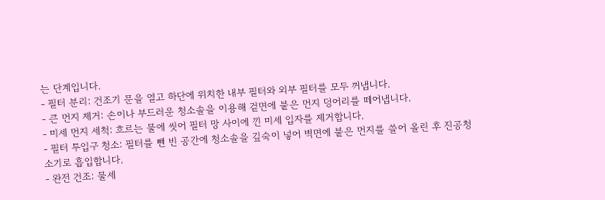는 단계입니다.
- 필터 분리: 건조기 문을 열고 하단에 위치한 내부 필터와 외부 필터를 모두 꺼냅니다.
- 큰 먼지 제거: 손이나 부드러운 청소솔을 이용해 겉면에 붙은 먼지 덩어리를 떼어냅니다.
- 미세 먼지 세척: 흐르는 물에 씻어 필터 망 사이에 낀 미세 입자를 제거합니다.
- 필터 투입구 청소: 필터를 뺀 빈 공간에 청소솔을 깊숙이 넣어 벽면에 붙은 먼지를 쓸어 올린 후 진공청소기로 흡입합니다.
- 완전 건조: 물세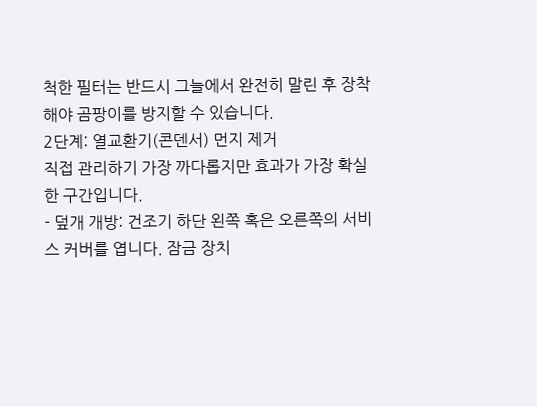척한 필터는 반드시 그늘에서 완전히 말린 후 장착해야 곰팡이를 방지할 수 있습니다.
2단계: 열교환기(콘덴서) 먼지 제거
직접 관리하기 가장 까다롭지만 효과가 가장 확실한 구간입니다.
- 덮개 개방: 건조기 하단 왼쪽 혹은 오른쪽의 서비스 커버를 엽니다. 잠금 장치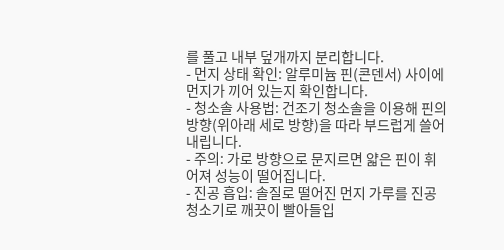를 풀고 내부 덮개까지 분리합니다.
- 먼지 상태 확인: 알루미늄 핀(콘덴서) 사이에 먼지가 끼어 있는지 확인합니다.
- 청소솔 사용법: 건조기 청소솔을 이용해 핀의 방향(위아래 세로 방향)을 따라 부드럽게 쓸어내립니다.
- 주의: 가로 방향으로 문지르면 얇은 핀이 휘어져 성능이 떨어집니다.
- 진공 흡입: 솔질로 떨어진 먼지 가루를 진공청소기로 깨끗이 빨아들입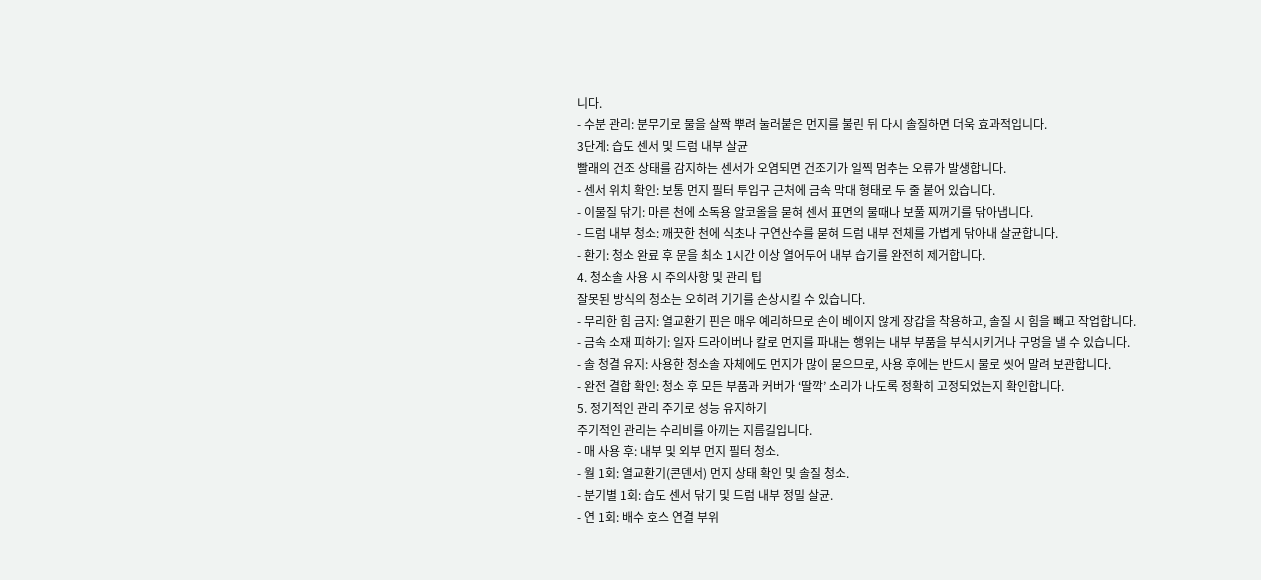니다.
- 수분 관리: 분무기로 물을 살짝 뿌려 눌러붙은 먼지를 불린 뒤 다시 솔질하면 더욱 효과적입니다.
3단계: 습도 센서 및 드럼 내부 살균
빨래의 건조 상태를 감지하는 센서가 오염되면 건조기가 일찍 멈추는 오류가 발생합니다.
- 센서 위치 확인: 보통 먼지 필터 투입구 근처에 금속 막대 형태로 두 줄 붙어 있습니다.
- 이물질 닦기: 마른 천에 소독용 알코올을 묻혀 센서 표면의 물때나 보풀 찌꺼기를 닦아냅니다.
- 드럼 내부 청소: 깨끗한 천에 식초나 구연산수를 묻혀 드럼 내부 전체를 가볍게 닦아내 살균합니다.
- 환기: 청소 완료 후 문을 최소 1시간 이상 열어두어 내부 습기를 완전히 제거합니다.
4. 청소솔 사용 시 주의사항 및 관리 팁
잘못된 방식의 청소는 오히려 기기를 손상시킬 수 있습니다.
- 무리한 힘 금지: 열교환기 핀은 매우 예리하므로 손이 베이지 않게 장갑을 착용하고, 솔질 시 힘을 빼고 작업합니다.
- 금속 소재 피하기: 일자 드라이버나 칼로 먼지를 파내는 행위는 내부 부품을 부식시키거나 구멍을 낼 수 있습니다.
- 솔 청결 유지: 사용한 청소솔 자체에도 먼지가 많이 묻으므로, 사용 후에는 반드시 물로 씻어 말려 보관합니다.
- 완전 결합 확인: 청소 후 모든 부품과 커버가 ‘딸깍’ 소리가 나도록 정확히 고정되었는지 확인합니다.
5. 정기적인 관리 주기로 성능 유지하기
주기적인 관리는 수리비를 아끼는 지름길입니다.
- 매 사용 후: 내부 및 외부 먼지 필터 청소.
- 월 1회: 열교환기(콘덴서) 먼지 상태 확인 및 솔질 청소.
- 분기별 1회: 습도 센서 닦기 및 드럼 내부 정밀 살균.
- 연 1회: 배수 호스 연결 부위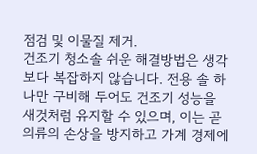점검 및 이물질 제거.
건조기 청소솔 쉬운 해결방법은 생각보다 복잡하지 않습니다. 전용 솔 하나만 구비해 두어도 건조기 성능을 새것처럼 유지할 수 있으며, 이는 곧 의류의 손상을 방지하고 가계 경제에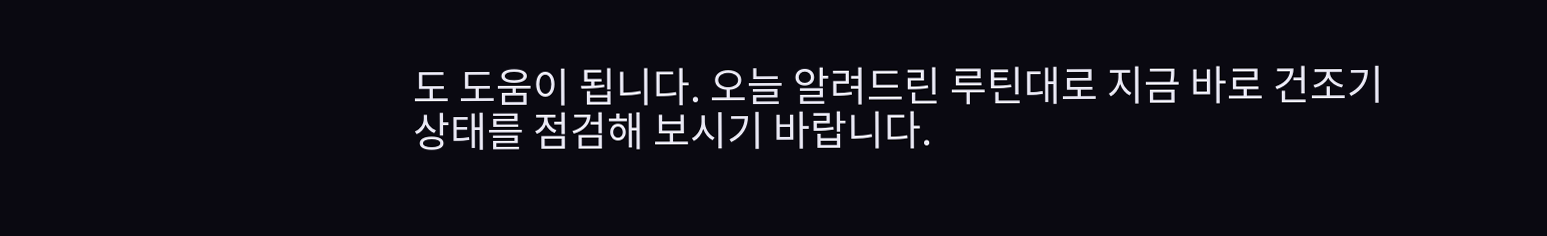도 도움이 됩니다. 오늘 알려드린 루틴대로 지금 바로 건조기 상태를 점검해 보시기 바랍니다.